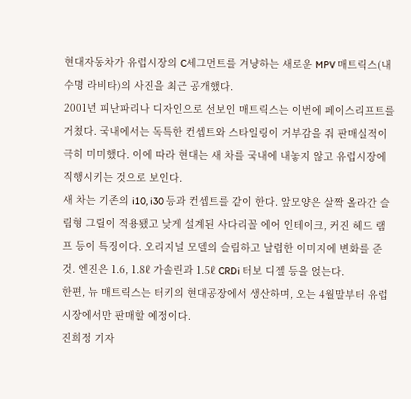현대자동차가 유럽시장의 C세그먼트를 겨냥하는 새로운 MPV 매트릭스(내수명 라비타)의 사진을 최근 공개했다.
2001년 피난파리나 디자인으로 선보인 매트릭스는 이번에 페이스리프트를 거쳤다. 국내에서는 독특한 컨셉트와 스타일링이 거부감을 줘 판매실적이 극히 미미했다. 이에 따라 현대는 새 차를 국내에 내놓지 않고 유럽시장에 직행시키는 것으로 보인다.
새 차는 기존의 i10, i30 등과 컨셉트를 같이 한다. 앞모양은 살짝 올라간 슬림형 그릴이 적용됐고 낮게 설계된 사다리꼴 에어 인테이크, 커진 헤드 램프 등이 특징이다. 오리지널 모델의 슬림하고 날렵한 이미지에 변화를 준 것. 엔진은 1.6, 1.8ℓ 가솔린과 1.5ℓ CRDi 터보 디젤 등을 얹는다.
한편, 뉴 매트릭스는 터키의 현대공장에서 생산하며, 오는 4월말부터 유럽시장에서만 판매할 예정이다.
진희정 기자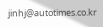jinhj@autotimes.co.kr